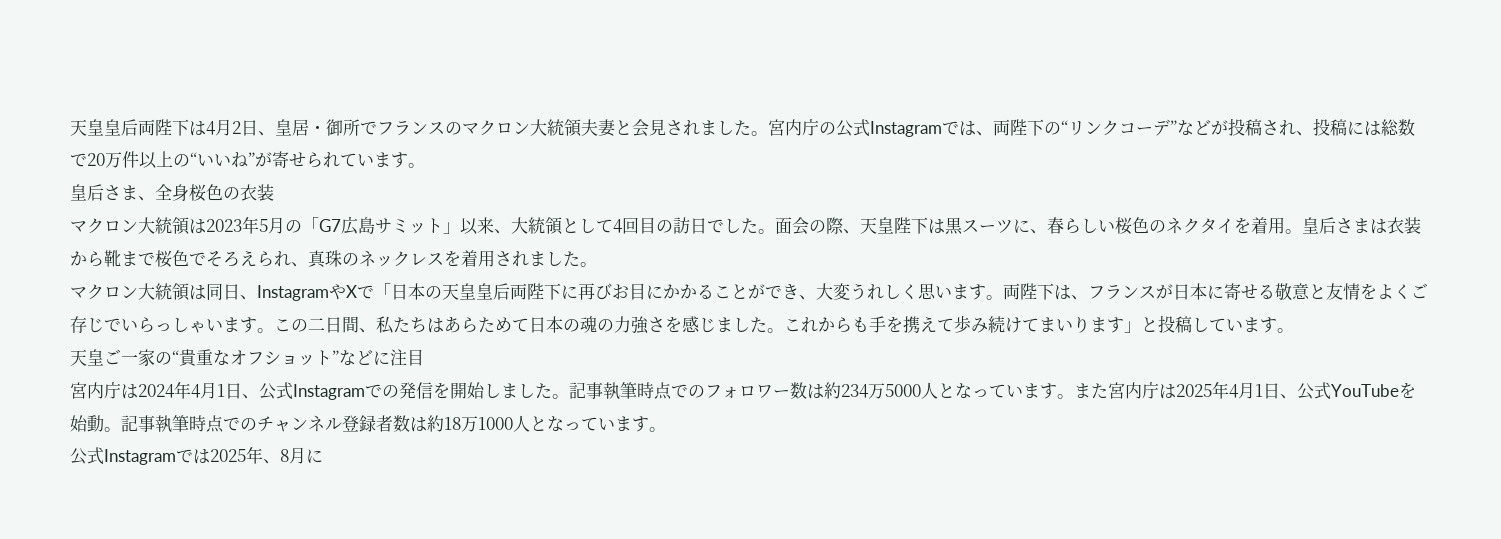天皇皇后両陛下は4月2日、皇居・御所でフランスのマクロン大統領夫妻と会見されました。宮内庁の公式Instagramでは、両陛下の“リンクコーデ”などが投稿され、投稿には総数で20万件以上の“いいね”が寄せられています。
皇后さま、全身桜色の衣装
マクロン大統領は2023年5月の「G7広島サミット」以来、大統領として4回目の訪日でした。面会の際、天皇陛下は黒スーツに、春らしい桜色のネクタイを着用。皇后さまは衣装から靴まで桜色でそろえられ、真珠のネックレスを着用されました。
マクロン大統領は同日、InstagramやXで「日本の天皇皇后両陛下に再びお目にかかることができ、大変うれしく思います。両陛下は、フランスが日本に寄せる敬意と友情をよくご存じでいらっしゃいます。この二日間、私たちはあらためて日本の魂の力強さを感じました。これからも手を携えて歩み続けてまいります」と投稿しています。
天皇ご一家の“貴重なオフショット”などに注目
宮内庁は2024年4月1日、公式Instagramでの発信を開始しました。記事執筆時点でのフォロワー数は約234万5000人となっています。また宮内庁は2025年4月1日、公式YouTubeを始動。記事執筆時点でのチャンネル登録者数は約18万1000人となっています。
公式Instagramでは2025年、8月に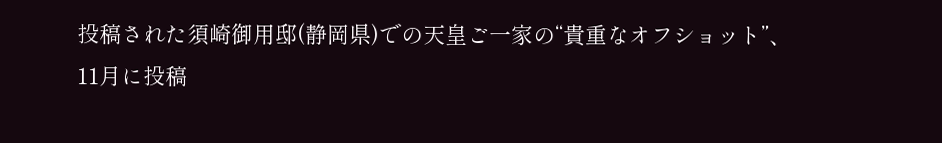投稿された須崎御用邸(静岡県)での天皇ご一家の“貴重なオフショット”、11月に投稿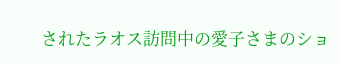されたラオス訪問中の愛子さまのショ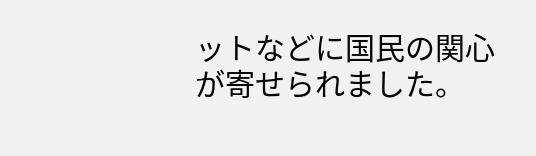ットなどに国民の関心が寄せられました。